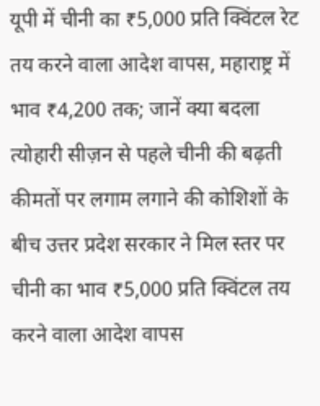यूपी में चीनी का ₹5,000 प्रति क्विंटल रेट तय करने वाला आदेश वापस, महाराष्ट्र में भाव ₹4,200 तक; जानें क्या बदला
त्योहारी सीज़न से पहले चीनी की बढ़ती कीमतों पर लगाम लगाने की कोशिशों के बीच उत्तर प्रदेश सरकार ने मिल स्तर पर चीनी का भाव ₹5,000 प्रति क्विंटल तय करने वाला आदेश वापस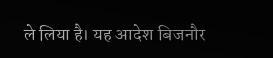ले लिया है। यह आदेश बिजनौर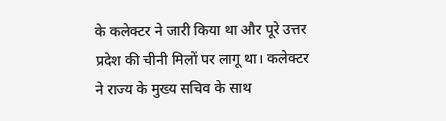के कलेक्टर ने जारी किया था और पूरे उत्तर प्रदेश की चीनी मिलों पर लागू था। कलेक्टर ने राज्य के मुख्य सचिव के साथ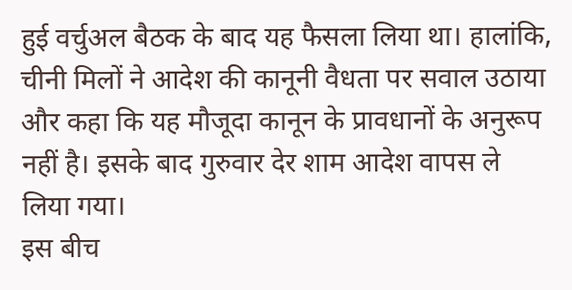हुई वर्चुअल बैठक के बाद यह फैसला लिया था। हालांकि, चीनी मिलों ने आदेश की कानूनी वैधता पर सवाल उठाया और कहा कि यह मौजूदा कानून के प्रावधानों के अनुरूप नहीं है। इसके बाद गुरुवार देर शाम आदेश वापस ले लिया गया।
इस बीच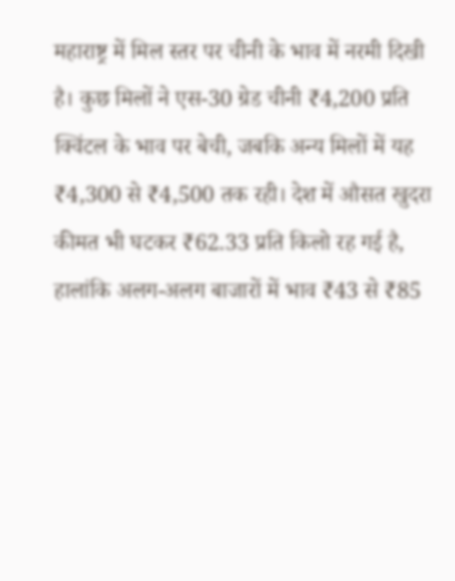महाराष्ट्र में मिल स्तर पर चीनी के भाव में नरमी दिखी है। कुछ मिलों ने एस-30 ग्रेड चीनी ₹4,200 प्रति क्विंटल के भाव पर बेची, जबकि अन्य मिलों में यह ₹4,300 से ₹4,500 तक रही। देश में औसत खुदरा कीमत भी घटकर ₹62.33 प्रति किलो रह गई है, हालांकि अलग-अलग बाजारों में भाव ₹43 से ₹85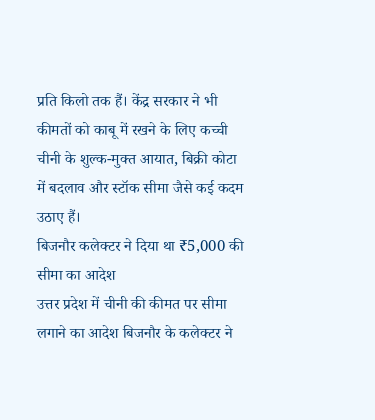प्रति किलो तक हैं। केंद्र सरकार ने भी कीमतों को काबू में रखने के लिए कच्ची चीनी के शुल्क-मुक्त आयात, बिक्री कोटा में बदलाव और स्टॉक सीमा जैसे कई कदम उठाए हैं।
बिजनौर कलेक्टर ने दिया था ₹5,000 की सीमा का आदेश
उत्तर प्रदेश में चीनी की कीमत पर सीमा लगाने का आदेश बिजनौर के कलेक्टर ने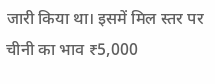जारी किया था। इसमें मिल स्तर पर चीनी का भाव ₹5,000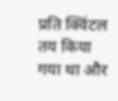प्रति क्विंटल तय किया गया था और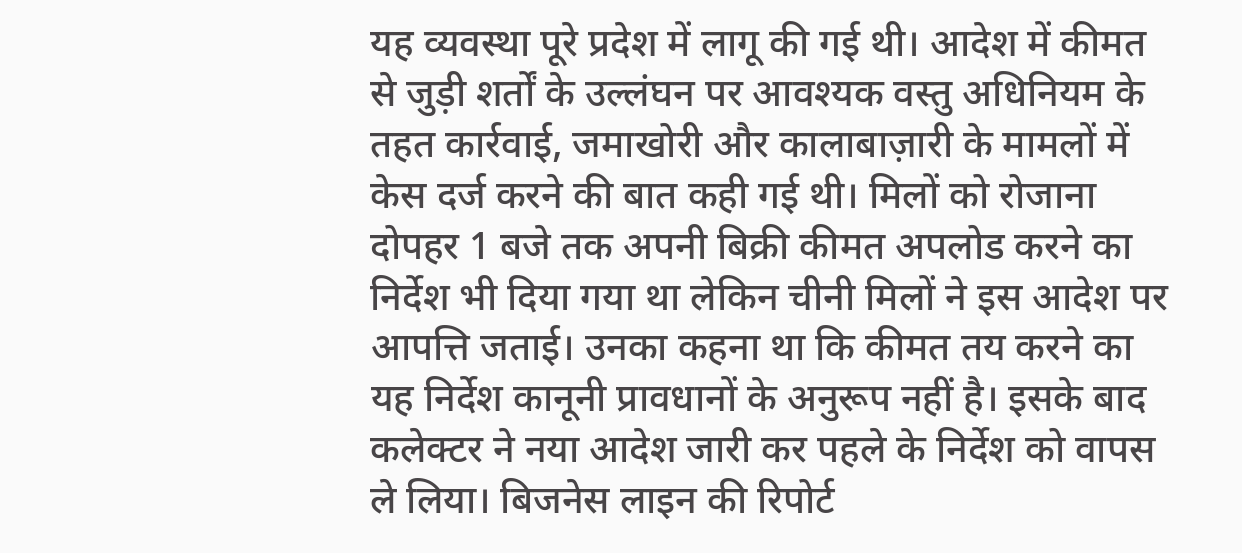यह व्यवस्था पूरे प्रदेश में लागू की गई थी। आदेश में कीमत से जुड़ी शर्तों के उल्लंघन पर आवश्यक वस्तु अधिनियम के तहत कार्रवाई, जमाखोरी और कालाबाज़ारी के मामलों में केस दर्ज करने की बात कही गई थी। मिलों को रोजाना दोपहर 1 बजे तक अपनी बिक्री कीमत अपलोड करने का निर्देश भी दिया गया था लेकिन चीनी मिलों ने इस आदेश पर आपत्ति जताई। उनका कहना था कि कीमत तय करने का यह निर्देश कानूनी प्रावधानों के अनुरूप नहीं है। इसके बाद कलेक्टर ने नया आदेश जारी कर पहले के निर्देश को वापस ले लिया। बिजनेस लाइन की रिपोर्ट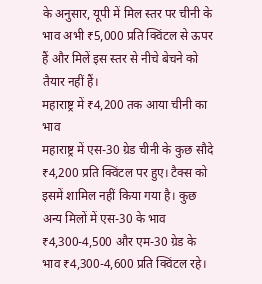के अनुसार, यूपी में मिल स्तर पर चीनी के भाव अभी ₹5,000 प्रति क्विंटल से ऊपर हैं और मिलें इस स्तर से नीचे बेचने को तैयार नहीं हैं।
महाराष्ट्र में ₹4,200 तक आया चीनी का भाव
महाराष्ट्र में एस-30 ग्रेड चीनी के कुछ सौदे ₹4,200 प्रति क्विंटल पर हुए। टैक्स को इसमें शामिल नहीं किया गया है। कुछ अन्य मिलों में एस-30 के भाव ₹4,300-4,500 और एम-30 ग्रेड के भाव ₹4,300-4,600 प्रति क्विंटल रहे।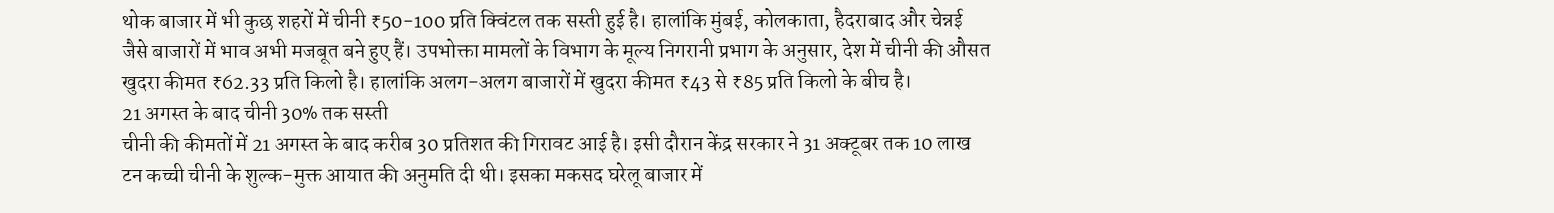थोक बाजार में भी कुछ शहरों में चीनी ₹50-100 प्रति क्विंटल तक सस्ती हुई है। हालांकि मुंबई, कोलकाता, हैदराबाद और चेन्नई जैसे बाजारों में भाव अभी मजबूत बने हुए हैं। उपभोक्ता मामलों के विभाग के मूल्य निगरानी प्रभाग के अनुसार, देश में चीनी की औसत खुदरा कीमत ₹62.33 प्रति किलो है। हालांकि अलग-अलग बाजारों में खुदरा कीमत ₹43 से ₹85 प्रति किलो के बीच है।
21 अगस्त के बाद चीनी 30% तक सस्ती
चीनी की कीमतों में 21 अगस्त के बाद करीब 30 प्रतिशत की गिरावट आई है। इसी दौरान केंद्र सरकार ने 31 अक्टूबर तक 10 लाख टन कच्ची चीनी के शुल्क-मुक्त आयात की अनुमति दी थी। इसका मकसद घरेलू बाजार में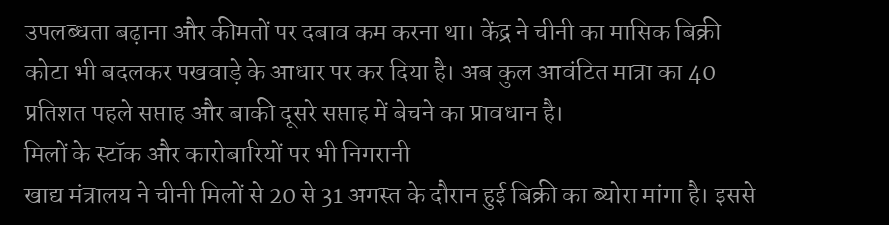उपलब्धता बढ़ाना और कीमतों पर दबाव कम करना था। केंद्र ने चीनी का मासिक बिक्री कोटा भी बदलकर पखवाड़े के आधार पर कर दिया है। अब कुल आवंटित मात्रा का 40 प्रतिशत पहले सप्ताह और बाकी दूसरे सप्ताह में बेचने का प्रावधान है।
मिलों के स्टॉक और कारोबारियों पर भी निगरानी
खाद्य मंत्रालय ने चीनी मिलों से 20 से 31 अगस्त के दौरान हुई बिक्री का ब्योरा मांगा है। इससे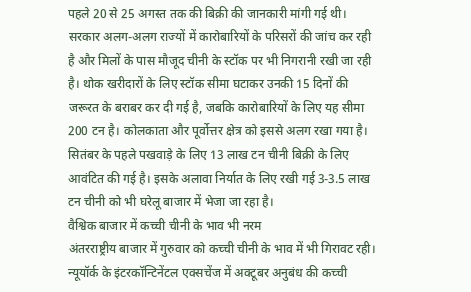पहले 20 से 25 अगस्त तक की बिक्री की जानकारी मांगी गई थी। सरकार अलग-अलग राज्यों में कारोबारियों के परिसरों की जांच कर रही है और मिलों के पास मौजूद चीनी के स्टॉक पर भी निगरानी रखी जा रही है। थोक खरीदारों के लिए स्टॉक सीमा घटाकर उनकी 15 दिनों की जरूरत के बराबर कर दी गई है, जबकि कारोबारियों के लिए यह सीमा 200 टन है। कोलकाता और पूर्वोत्तर क्षेत्र को इससे अलग रखा गया है। सितंबर के पहले पखवाड़े के लिए 13 लाख टन चीनी बिक्री के लिए आवंटित की गई है। इसके अलावा निर्यात के लिए रखी गई 3-3.5 लाख टन चीनी को भी घरेलू बाजार में भेजा जा रहा है।
वैश्विक बाजार में कच्ची चीनी के भाव भी नरम
अंतरराष्ट्रीय बाजार में गुरुवार को कच्ची चीनी के भाव में भी गिरावट रही। न्यूयॉर्क के इंटरकॉन्टिनेंटल एक्सचेंज में अक्टूबर अनुबंध की कच्ची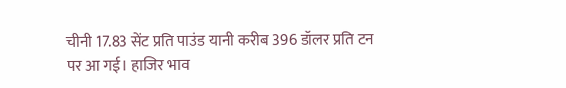चीनी 17.83 सेंट प्रति पाउंड यानी करीब 396 डॉलर प्रति टन पर आ गई। हाजिर भाव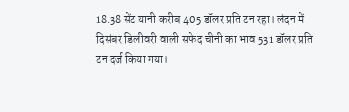18.38 सेंट यानी करीब 405 डॉलर प्रति टन रहा। लंदन में दिसंबर डिलीवरी वाली सफेद चीनी का भाव 531 डॉलर प्रति टन दर्ज किया गया।